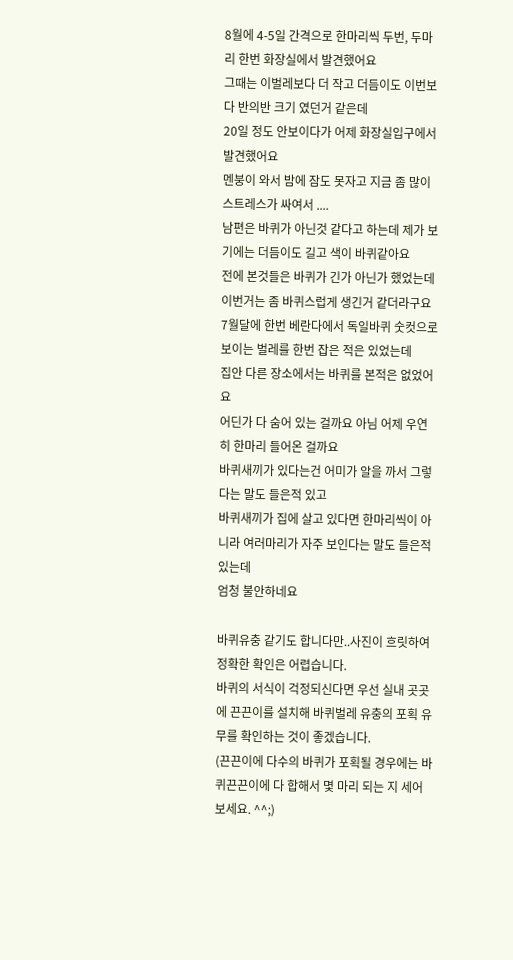8월에 4-5일 간격으로 한마리씩 두번, 두마리 한번 화장실에서 발견했어요
그때는 이벌레보다 더 작고 더듬이도 이번보다 반의반 크기 였던거 같은데
20일 정도 안보이다가 어제 화장실입구에서 발견했어요
멘붕이 와서 밤에 잠도 못자고 지금 좀 많이 스트레스가 싸여서 ....
남편은 바퀴가 아닌것 같다고 하는데 제가 보기에는 더듬이도 길고 색이 바퀴같아요
전에 본것들은 바퀴가 긴가 아닌가 했었는데 이번거는 좀 바퀴스럽게 생긴거 같더라구요
7월달에 한번 베란다에서 독일바퀴 숫컷으로 보이는 벌레를 한번 잡은 적은 있었는데
집안 다른 장소에서는 바퀴를 본적은 없었어요
어딘가 다 숨어 있는 걸까요 아님 어제 우연히 한마리 들어온 걸까요
바퀴새끼가 있다는건 어미가 알을 까서 그렇다는 말도 들은적 있고
바퀴새끼가 집에 살고 있다면 한마리씩이 아니라 여러마리가 자주 보인다는 말도 들은적 있는데
엄청 불안하네요

바퀴유충 같기도 합니다만..사진이 흐릿하여 정확한 확인은 어렵습니다.
바퀴의 서식이 걱정되신다면 우선 실내 곳곳에 끈끈이를 설치해 바퀴벌레 유충의 포획 유무를 확인하는 것이 좋겠습니다.
(끈끈이에 다수의 바퀴가 포획될 경우에는 바퀴끈끈이에 다 합해서 몇 마리 되는 지 세어 보세요. ^^;)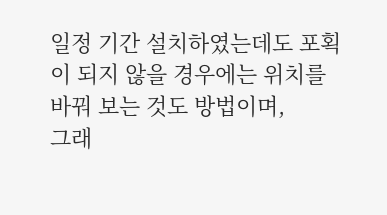일정 기간 설치하였는데도 포획이 되지 않을 경우에는 위치를 바꿔 보는 것도 방법이며,
그래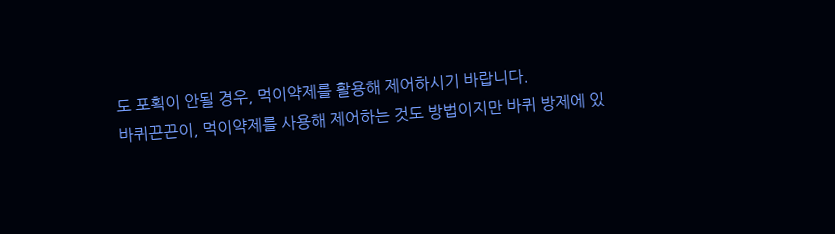도 포획이 안될 경우, 먹이약제를 활용해 제어하시기 바랍니다.
바퀴끈끈이, 먹이약제를 사용해 제어하는 것도 방법이지만 바퀴 방제에 있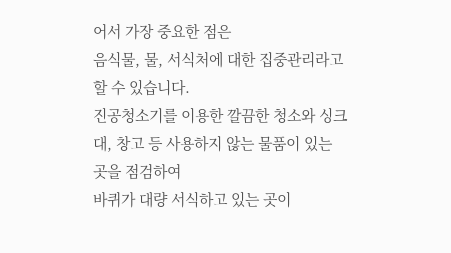어서 가장 중요한 점은
음식물, 물, 서식처에 대한 집중관리라고 할 수 있습니다.
진공청소기를 이용한 깔끔한 청소와 싱크대, 창고 등 사용하지 않는 물품이 있는 곳을 점검하여
바퀴가 대량 서식하고 있는 곳이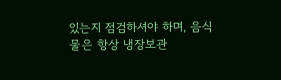있는지 점검하셔야 하며, 음식물은 항상 냉장보관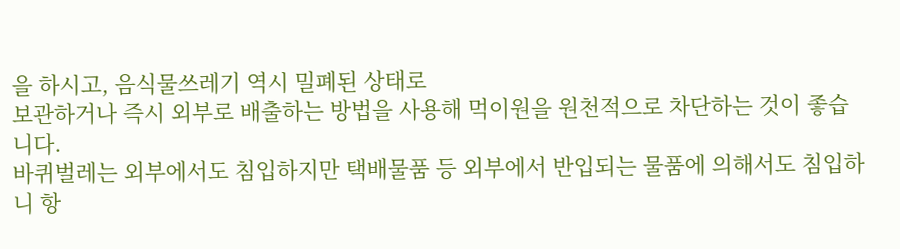을 하시고, 음식물쓰레기 역시 밀폐된 상태로
보관하거나 즉시 외부로 배출하는 방법을 사용해 먹이원을 원천적으로 차단하는 것이 좋습니다.
바퀴벌레는 외부에서도 침입하지만 택배물품 등 외부에서 반입되는 물품에 의해서도 침입하니 항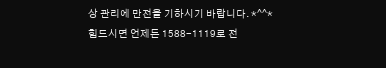상 관리에 만전을 기하시기 바랍니다. *^^*
힘드시면 언제든 1588-1119로 전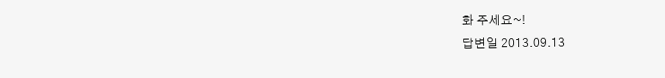화 주세요~!
답변일 2013.09.13